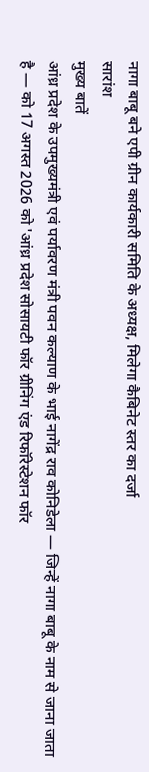नागा बाबू बने एपी ग्रीन कार्यकारी समिति के अध्यक्ष, मिलेगा कैबिनेट स्तर का दर्जा
सारांश
मुख्य बातें
आंध्र प्रदेश के उपमुख्यमंत्री एवं पर्यावरण मंत्री पवन कल्याण के भाई नागेंद्र राव कोनिडेला — जिन्हें नागा बाबू के नाम से जाना जाता है — को 17 अगस्त 2026 को 'आंध्र प्रदेश सोसायटी फॉर ग्रीनिंग एंड रिफॉरेस्टेशन फॉर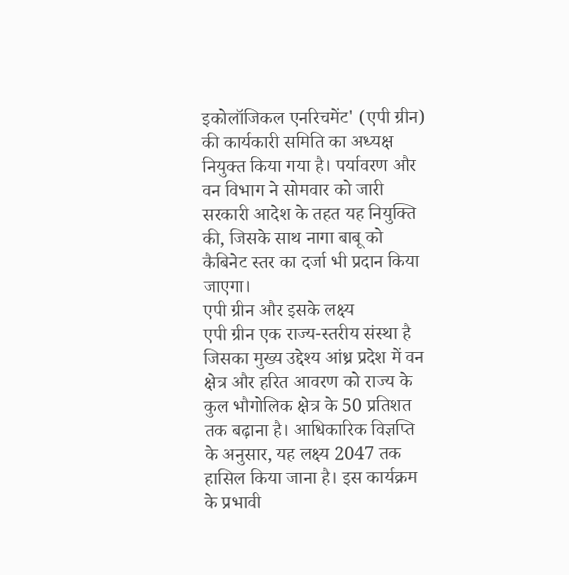इकोलॉजिकल एनरिचमेंट' (एपी ग्रीन) की कार्यकारी समिति का अध्यक्ष नियुक्त किया गया है। पर्यावरण और वन विभाग ने सोमवार को जारी सरकारी आदेश के तहत यह नियुक्ति की, जिसके साथ नागा बाबू को कैबिनेट स्तर का दर्जा भी प्रदान किया जाएगा।
एपी ग्रीन और इसके लक्ष्य
एपी ग्रीन एक राज्य-स्तरीय संस्था है जिसका मुख्य उद्देश्य आंध्र प्रदेश में वन क्षेत्र और हरित आवरण को राज्य के कुल भौगोलिक क्षेत्र के 50 प्रतिशत तक बढ़ाना है। आधिकारिक विज्ञप्ति के अनुसार, यह लक्ष्य 2047 तक हासिल किया जाना है। इस कार्यक्रम के प्रभावी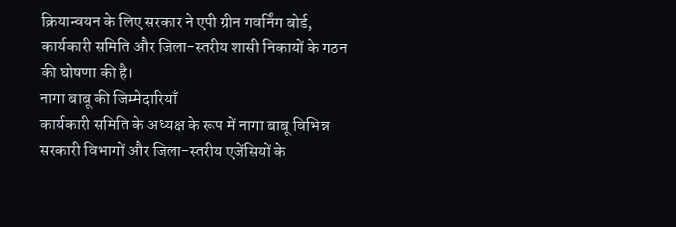क्रियान्वयन के लिए सरकार ने एपी ग्रीन गवर्निंग बोर्ड, कार्यकारी समिति और जिला-स्तरीय शासी निकायों के गठन की घोषणा की है।
नागा बाबू की जिम्मेदारियाँ
कार्यकारी समिति के अध्यक्ष के रूप में नागा बाबू विभिन्न सरकारी विभागों और जिला-स्तरीय एजेंसियों के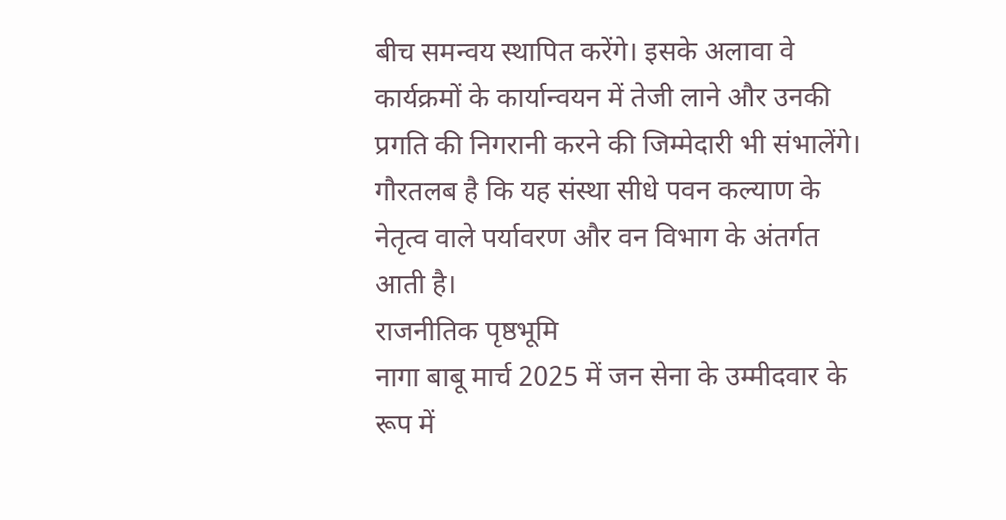बीच समन्वय स्थापित करेंगे। इसके अलावा वे कार्यक्रमों के कार्यान्वयन में तेजी लाने और उनकी प्रगति की निगरानी करने की जिम्मेदारी भी संभालेंगे। गौरतलब है कि यह संस्था सीधे पवन कल्याण के नेतृत्व वाले पर्यावरण और वन विभाग के अंतर्गत आती है।
राजनीतिक पृष्ठभूमि
नागा बाबू मार्च 2025 में जन सेना के उम्मीदवार के रूप में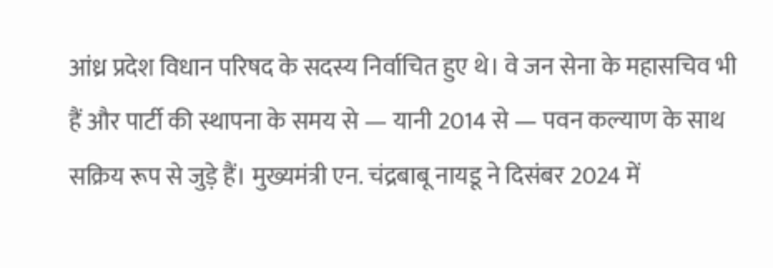आंध्र प्रदेश विधान परिषद के सदस्य निर्वाचित हुए थे। वे जन सेना के महासचिव भी हैं और पार्टी की स्थापना के समय से — यानी 2014 से — पवन कल्याण के साथ सक्रिय रूप से जुड़े हैं। मुख्यमंत्री एन. चंद्रबाबू नायडू ने दिसंबर 2024 में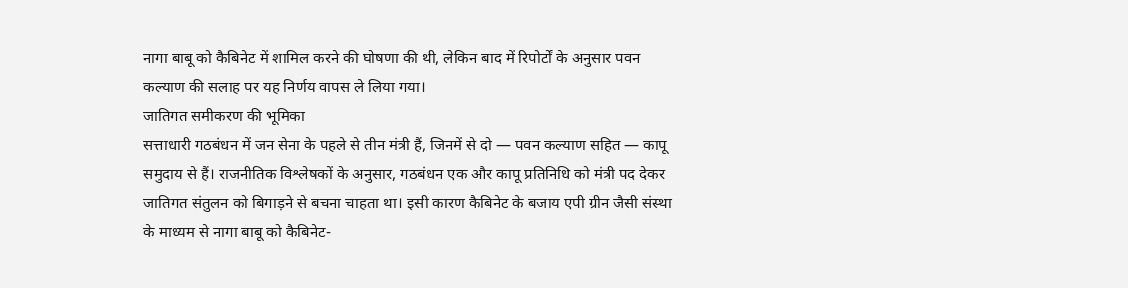नागा बाबू को कैबिनेट में शामिल करने की घोषणा की थी, लेकिन बाद में रिपोर्टों के अनुसार पवन कल्याण की सलाह पर यह निर्णय वापस ले लिया गया।
जातिगत समीकरण की भूमिका
सत्ताधारी गठबंधन में जन सेना के पहले से तीन मंत्री हैं, जिनमें से दो — पवन कल्याण सहित — कापू समुदाय से हैं। राजनीतिक विश्लेषकों के अनुसार, गठबंधन एक और कापू प्रतिनिधि को मंत्री पद देकर जातिगत संतुलन को बिगाड़ने से बचना चाहता था। इसी कारण कैबिनेट के बजाय एपी ग्रीन जैसी संस्था के माध्यम से नागा बाबू को कैबिनेट-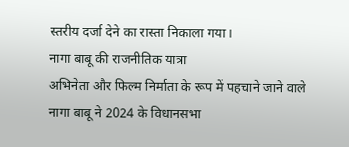स्तरीय दर्जा देने का रास्ता निकाला गया।
नागा बाबू की राजनीतिक यात्रा
अभिनेता और फिल्म निर्माता के रूप में पहचाने जाने वाले नागा बाबू ने 2024 के विधानसभा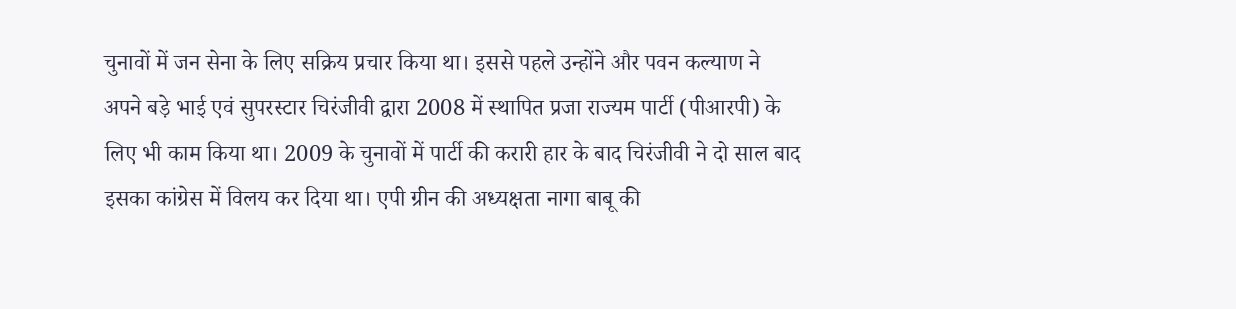चुनावों में जन सेना के लिए सक्रिय प्रचार किया था। इससे पहले उन्होंने और पवन कल्याण ने अपने बड़े भाई एवं सुपरस्टार चिरंजीवी द्वारा 2008 में स्थापित प्रजा राज्यम पार्टी (पीआरपी) के लिए भी काम किया था। 2009 के चुनावों में पार्टी की करारी हार के बाद चिरंजीवी ने दो साल बाद इसका कांग्रेस में विलय कर दिया था। एपी ग्रीन की अध्यक्षता नागा बाबू की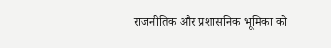राजनीतिक और प्रशासनिक भूमिका को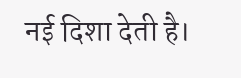नई दिशा देती है।